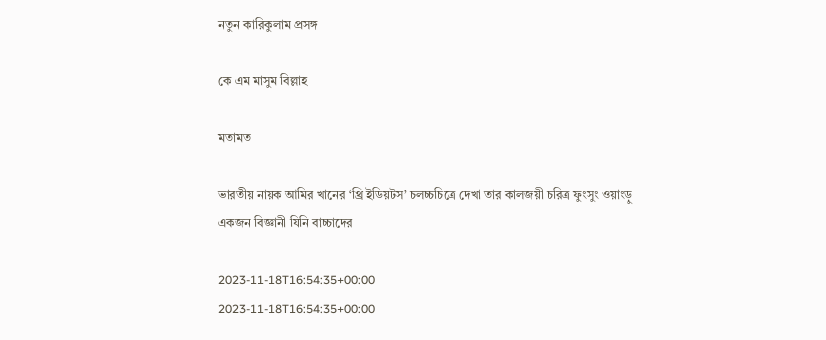নতুন কারিকুলাম প্রসঙ্গ

কে এম মাসুম বিল্লাহ

মতামত

ভারতীয় নায়ক আমির খানের ‘থ্রি ইডিয়টস’ চলচ্চচিত্রে দেখা তার কালজয়ী চরিত্র ফুংসুং ওয়াংড়ু একজন বিজ্ঞানী যিনি বাচ্চাদের

2023-11-18T16:54:35+00:00
2023-11-18T16:54:35+00:00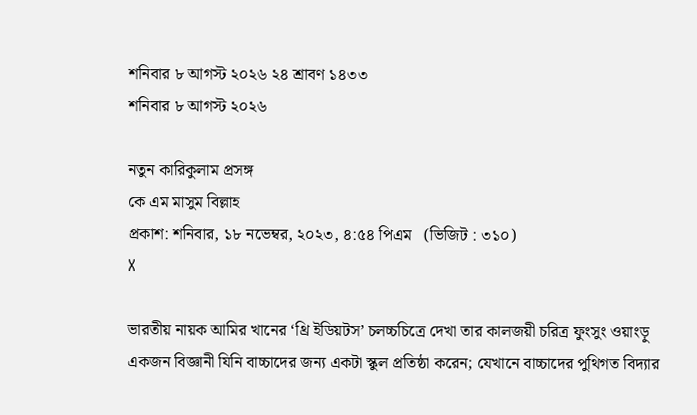শনিবার ৮ আগস্ট ২০২৬ ২৪ শ্রাবণ ১৪৩৩
শনিবার ৮ আগস্ট ২০২৬

নতুন কারিকুলাম প্রসঙ্গ
কে এম মাসুম বিল্লাহ
প্রকাশ: শনিবার, ১৮ নভেম্বর, ২০২৩, ৪:৫৪ পিএম   (ভিজিট : ৩১০)
X

ভারতীয় নায়ক আমির খানের ‘থ্রি ইডিয়টস’ চলচ্চচিত্রে দেখা তার কালজয়ী চরিত্র ফুংসুং ওয়াংড়ু একজন বিজ্ঞানী যিনি বাচ্চাদের জন্য একটা স্কুল প্রতিষ্ঠা করেন; যেখানে বাচ্চাদের পুথিগত বিদ্যার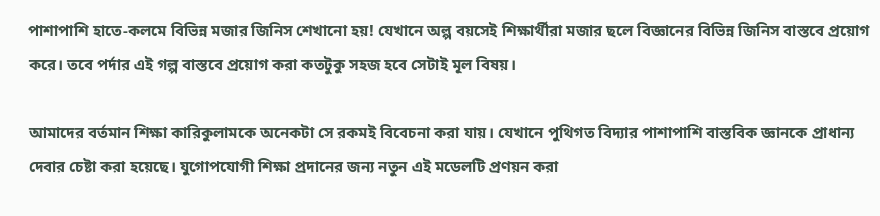পাশাপাশি হাতে-কলমে বিভিন্ন মজার জিনিস শেখানো হয়! যেখানে অল্প বয়সেই শিক্ষার্থীরা মজার ছলে বিজ্ঞানের বিভিন্ন জিনিস বাস্তবে প্রয়োগ করে। তবে পর্দার এই গল্প বাস্তবে প্রয়োগ করা কতটুকু সহজ হবে সেটাই মূল বিষয়।

আমাদের বর্তমান শিক্ষা কারিকুলামকে অনেকটা সে রকমই বিবেচনা করা যায়। যেখানে পুথিগত বিদ্যার পাশাপাশি বাস্তবিক জ্ঞানকে প্রাধান্য দেবার চেষ্টা করা হয়েছে। যুগোপযোগী শিক্ষা প্রদানের জন্য নতুন এই মডেলটি প্রণয়ন করা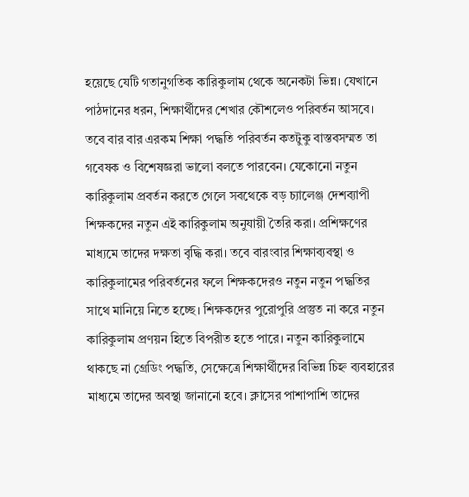হয়েছে যেটি গতানুগতিক কারিকুলাম থেকে অনেকটা ভিন্ন। যেখানে পাঠদানের ধরন, শিক্ষার্থীদের শেখার কৌশলেও পরিবর্তন আসবে। তবে বার বার এরকম শিক্ষা পদ্ধতি পরিবর্তন কতটুকু বাস্তবসম্মত তা গবেষক ও বিশেষজ্ঞরা ভালো বলতে পারবেন। যেকোনো নতুন কারিকুলাম প্রবর্তন করতে গেলে সবথেকে বড় চ্যালেঞ্জ দেশব্যাপী শিক্ষকদের নতুন এই কারিকুলাম অনুযায়ী তৈরি করা। প্রশিক্ষণের মাধ্যমে তাদের দক্ষতা বৃদ্ধি করা। তবে বারংবার শিক্ষাব্যবস্থা ও কারিকুলামের পরিবর্তনের ফলে শিক্ষকদেরও নতুন নতুন পদ্ধতির সাথে মানিয়ে নিতে হচ্ছে। শিক্ষকদের পুরোপুরি প্রস্তুত না করে নতুন কারিকুলাম প্রণয়ন হিতে বিপরীত হতে পারে। নতুন কারিকুলামে থাকছে না গ্রেডিং পদ্ধতি, সেক্ষেত্রে শিক্ষার্থীদের বিভিন্ন চিহ্ন ব্যবহারের মাধ্যমে তাদের অবস্থা জানানো হবে। ক্লাসের পাশাপাশি তাদের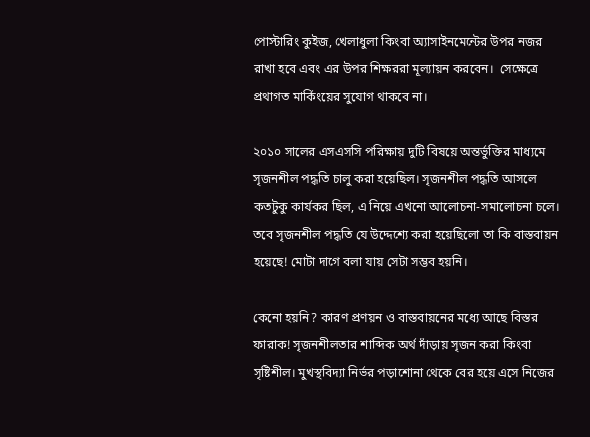পোস্টারিং কুইজ, খেলাধুলা কিংবা অ্যাসাইনমেন্টের উপর নজর রাখা হবে এবং এর উপর শিক্ষররা মূল্যায়ন করবেন।  সেক্ষেত্রে প্রথাগত মার্কিংয়ের সুযোগ থাকবে না।

২০১০ সালের এসএসসি পরিক্ষায় দুটি বিষয়ে অন্তর্ভুক্তির মাধ্যমে সৃজনশীল পদ্ধতি চালু করা হয়েছিল। সৃজনশীল পদ্ধতি আসলে কতটুকু কার্যকর ছিল, এ নিয়ে এখনো আলোচনা-সমালোচনা চলে। তবে সৃজনশীল পদ্ধতি যে উদ্দেশ্যে করা হয়েছিলো তা কি বাস্তবায়ন হয়েছে! মোটা দাগে বলা যায় সেটা সম্ভব হয়নি।

কেনো হয়নি? কারণ প্রণয়ন ও বাস্তবায়নের মধ্যে আছে বিস্তর ফারাক! সৃজনশীলতার শাব্দিক অর্থ দাঁড়ায় সৃজন করা কিংবা সৃষ্টিশীল। মুখস্থবিদ্যা নির্ভর পড়াশোনা থেকে বের হয়ে এসে নিজের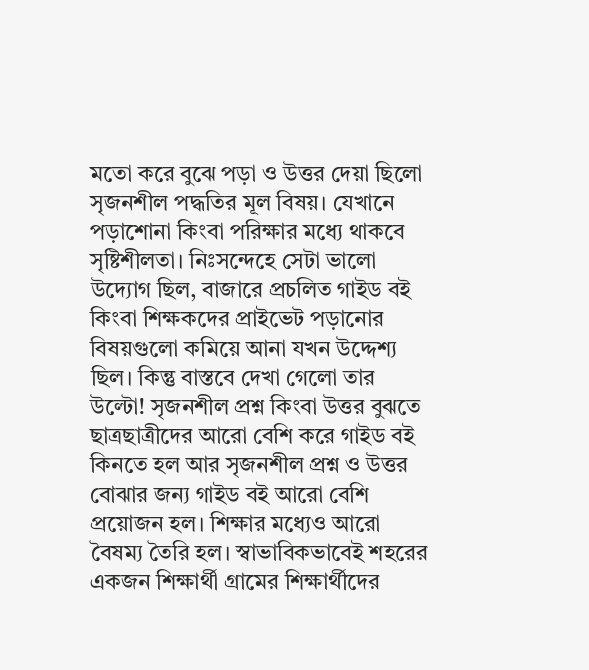মতো করে বুঝে পড়া ও উত্তর দেয়া ছিলো সৃজনশীল পদ্ধতির মূল বিষয়। যেখানে পড়াশোনা কিংবা পরিক্ষার মধ্যে থাকবে সৃষ্টিশীলতা। নিঃসন্দেহে সেটা ভালো উদ্যোগ ছিল, বাজারে প্রচলিত গাইড বই কিংবা শিক্ষকদের প্রাইভেট পড়ানোর বিষয়গুলো কমিয়ে আনা যখন উদ্দেশ্য ছিল। কিন্তু বাস্তবে দেখা গেলো তার উল্টো! সৃজনশীল প্রশ্ন কিংবা উত্তর বুঝতে ছাত্রছাত্রীদের আরো বেশি করে গাইড বই কিনতে হল আর সৃজনশীল প্রশ্ন ও উত্তর বোঝার জন্য গাইড বই আরো বেশি প্রয়োজন হল। শিক্ষার মধ্যেও আরো বৈষম্য তৈরি হল। স্বাভাবিকভাবেই শহরের একজন শিক্ষার্থী গ্রামের শিক্ষার্থীদের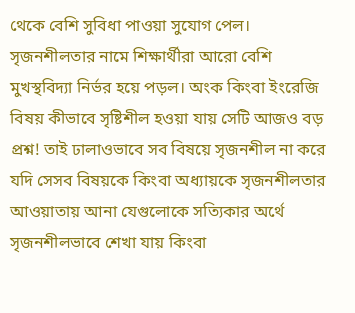থেকে বেশি সুবিধা পাওয়া সুযোগ পেল। সৃজনশীলতার নামে শিক্ষার্থীরা আরো বেশি মুখস্থবিদ্যা নির্ভর হয়ে পড়ল। অংক কিংবা ইংরেজি বিষয় কীভাবে সৃষ্টিশীল হওয়া যায় সেটি আজও বড় প্রশ্ন! তাই ঢালাওভাবে সব বিষয়ে সৃজনশীল না করে যদি সেসব বিষয়কে কিংবা অধ্যায়কে সৃজনশীলতার আওয়াতায় আনা যেগুলোকে সত্যিকার অর্থে সৃজনশীলভাবে শেখা যায় কিংবা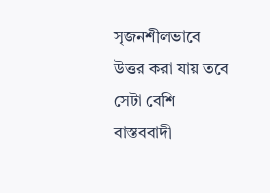সৃজনশীলভাবে উত্তর করা যায় তবে সেটা বেশি বাস্তববাদী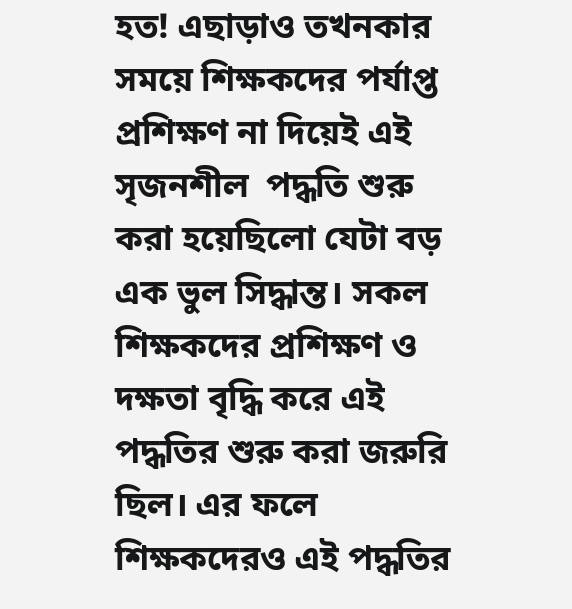হত! এছাড়াও তখনকার সময়ে শিক্ষকদের পর্যাপ্ত প্রশিক্ষণ না দিয়েই এই সৃজনশীল  পদ্ধতি শুরু করা হয়েছিলো যেটা বড় এক ভুল সিদ্ধান্ত। সকল শিক্ষকদের প্রশিক্ষণ ও দক্ষতা বৃদ্ধি করে এই পদ্ধতির শুরু করা জরুরি ছিল। এর ফলে শিক্ষকদেরও এই পদ্ধতির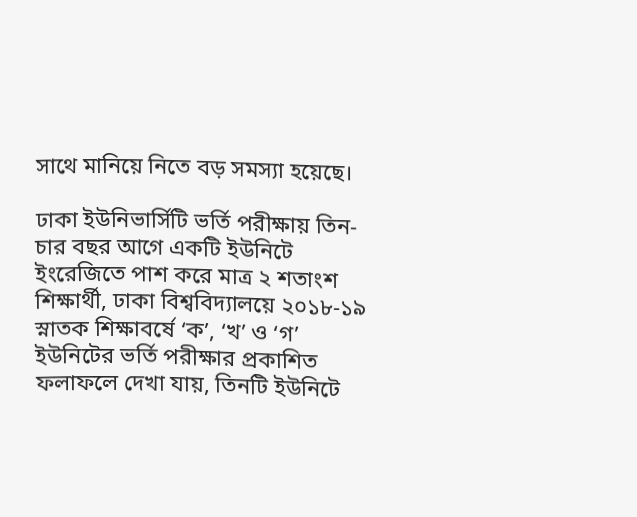সাথে মানিয়ে নিতে বড় সমস্যা হয়েছে।

ঢাকা ইউনিভার্সিটি ভর্তি পরীক্ষায় তিন-চার বছর আগে একটি ইউনিটে ইংরেজিতে পাশ করে মাত্র ২ শতাংশ শিক্ষার্থী, ঢাকা বিশ্ববিদ্যালয়ে ২০১৮-১৯ স্নাতক শিক্ষাবর্ষে ‘ক’, ‘খ’ ও ‘গ’ ইউনিটের ভর্তি পরীক্ষার প্রকাশিত ফলাফলে দেখা যায়, তিনটি ইউনিটে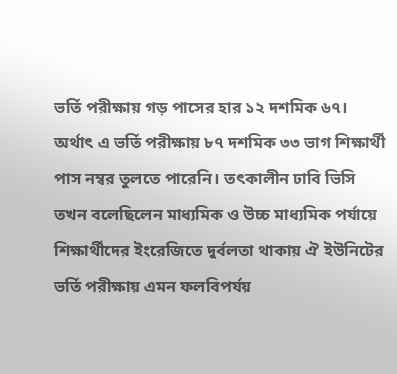ভর্তি পরীক্ষায় গড় পাসের হার ১২ দশমিক ৬৭। অর্থাৎ এ ভর্তি পরীক্ষায় ৮৭ দশমিক ৩৩ ভাগ শিক্ষার্থী পাস নম্বর তুলতে পারেনি। তৎকালীন ঢাবি ভিসি তখন বলেছিলেন মাধ্যমিক ও উচ্চ মাধ্যমিক পর্যায়ে শিক্ষার্থীদের ইংরেজিতে দুর্বলতা থাকায় ঐ ইউনিটের ভর্তি পরীক্ষায় এমন ফলবিপর্যয়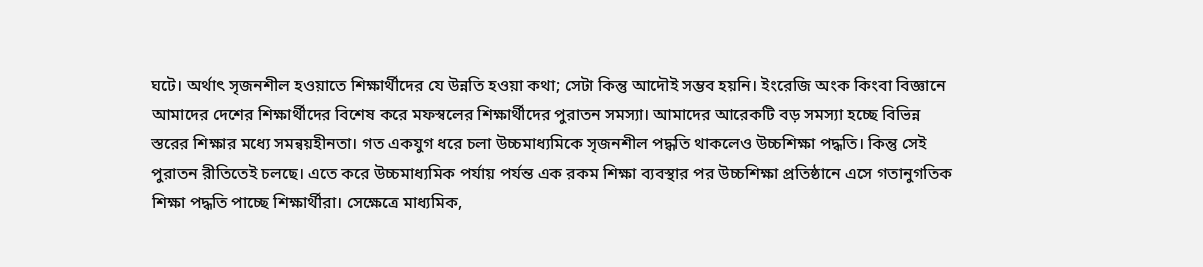ঘটে। অর্থাৎ সৃজনশীল হওয়াতে শিক্ষার্থীদের যে উন্নতি হওয়া কথা; সেটা কিন্তু আদৌই সম্ভব হয়নি। ইংরেজি অংক কিংবা বিজ্ঞানে আমাদের দেশের শিক্ষার্থীদের বিশেষ করে মফস্বলের শিক্ষার্থীদের পুরাতন সমস্যা। আমাদের আরেকটি বড় সমস্যা হচ্ছে বিভিন্ন স্তরের শিক্ষার মধ্যে সমন্বয়হীনতা। গত একযুগ ধরে চলা উচ্চমাধ্যমিকে সৃজনশীল পদ্ধতি থাকলেও উচ্চশিক্ষা পদ্ধতি। কিন্তু সেই পুরাতন রীতিতেই চলছে। এতে করে উচ্চমাধ্যমিক পর্যায় পর্যন্ত এক রকম শিক্ষা ব্যবস্থার পর উচ্চশিক্ষা প্রতিষ্ঠানে এসে গতানুগতিক শিক্ষা পদ্ধতি পাচ্ছে শিক্ষার্থীরা। সেক্ষেত্রে মাধ্যমিক,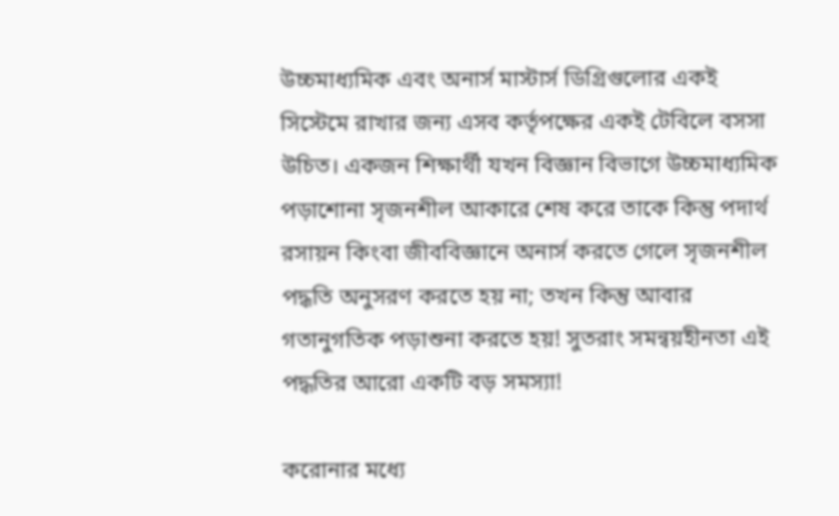উচ্চমাধ্যমিক এবং অনার্স মাস্টার্স ডিগ্রিগুলোর একই সিস্টেমে রাখার জন্য এসব কর্তৃপক্ষের একই টেবিলে বসসা উচিত। একজন শিক্ষার্থী যখন বিজ্ঞান বিভাগে উচ্চমাধ্যমিক পড়াশোনা সৃজনশীল আকারে শেষ করে তাকে কিন্তু পদার্থ রসায়ন কিংবা জীববিজ্ঞানে অনার্স করতে গেলে সৃজনশীল পদ্ধতি অনুসরণ করতে হয় না; তখন কিন্তু আবার গতানুগতিক পড়াশুনা করতে হয়! সুতরাং সমন্বয়হীনতা এই পদ্ধতির আরো একটি বড় সমস্যা!

করোনার মধ্যে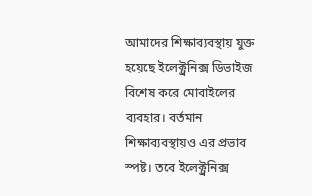আমাদের শিক্ষাব্যবস্থায় যুক্ত হয়েছে ইলেক্ট্রনিক্স ডিভাইজ বিশেষ করে মোবাইলের ব্যবহার। বর্তমান শিক্ষাব্যবস্থায়ও এর প্রভাব স্পষ্ট। তবে ইলেক্ট্রনিক্স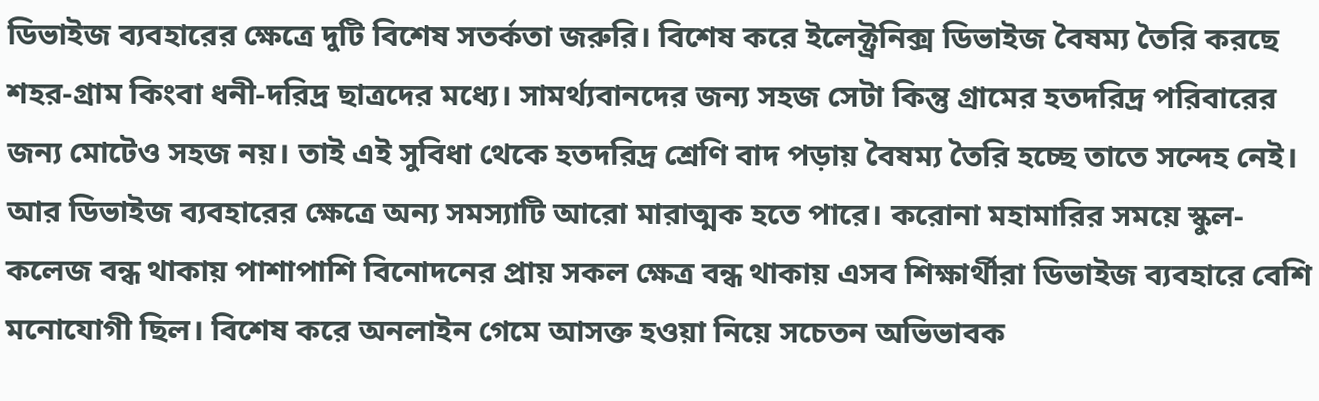ডিভাইজ ব্যবহারের ক্ষেত্রে দুটি বিশেষ সতর্কতা জরুরি। বিশেষ করে ইলেক্ট্রনিক্স ডিভাইজ বৈষম্য তৈরি করছে শহর-গ্রাম কিংবা ধনী-দরিদ্র ছাত্রদের মধ্যে। সামর্থ্যবানদের জন্য সহজ সেটা কিন্তু গ্রামের হতদরিদ্র পরিবারের জন্য মোটেও সহজ নয়। তাই এই সুবিধা থেকে হতদরিদ্র শ্রেণি বাদ পড়ায় বৈষম্য তৈরি হচ্ছে তাতে সন্দেহ নেই। আর ডিভাইজ ব্যবহারের ক্ষেত্রে অন্য সমস্যাটি আরো মারাত্মক হতে পারে। করোনা মহামারির সময়ে স্কুল-কলেজ বন্ধ থাকায় পাশাপাশি বিনোদনের প্রায় সকল ক্ষেত্র বন্ধ থাকায় এসব শিক্ষার্থীরা ডিভাইজ ব্যবহারে বেশি মনোযোগী ছিল। বিশেষ করে অনলাইন গেমে আসক্ত হওয়া নিয়ে সচেতন অভিভাবক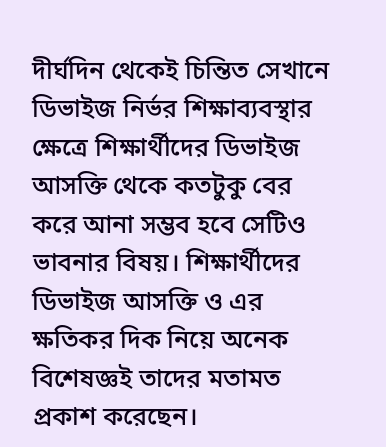দীর্ঘদিন থেকেই চিন্তিত সেখানে ডিভাইজ নির্ভর শিক্ষাব্যবস্থার ক্ষেত্রে শিক্ষার্থীদের ডিভাইজ আসক্তি থেকে কতটুকু বের করে আনা সম্ভব হবে সেটিও ভাবনার বিষয়। শিক্ষার্থীদের ডিভাইজ আসক্তি ও এর ক্ষতিকর দিক নিয়ে অনেক বিশেষজ্ঞই তাদের মতামত প্রকাশ করেছেন।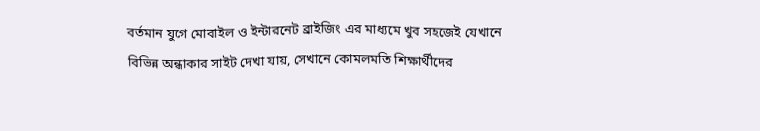বর্তমান যুগে মোবাইল ও ইন্টারনেট ব্রাইজিং এর মাধ্যমে খুব সহজেই যেখানে বিভিন্ন অন্ধাকার সাইট দেখা যায়, সেখানে কোমলমতি শিক্ষার্থীদের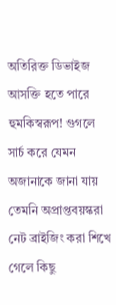অতিরিক্ত ডিভাইজ আসক্তি হতে পারে হুমকিস্বরূপ! গুগলে সার্চ করে যেমন অজানাকে জানা যায় তেমনি অপ্রাপ্তবয়স্করা নেট ব্রাইজিং করা শিখে গেলে কিছু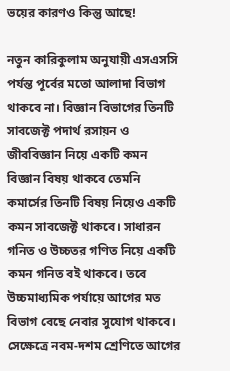ভয়ের কারণও কিন্তু আছে!

নতুন কারিকুলাম অনুযায়ী এসএসসি পর্যন্ত পূর্বের মতো আলাদা বিভাগ থাকবে না। বিজ্ঞান বিভাগের তিনটি সাবজেক্ট পদার্থ রসায়ন ও জীববিজ্ঞান নিয়ে একটি কমন বিজ্ঞান বিষয় থাকবে তেমনি কমার্সের তিনটি বিষয় নিয়েও একটি কমন সাবজেক্ট থাকবে। সাধারন গনিত ও উচ্চতর গণিত নিয়ে একটি কমন গনিত বই থাকবে। তবে উচ্চমাধ্যমিক পর্যায়ে আগের মত বিভাগ বেছে নেবার সুযোগ থাকবে। সেক্ষেত্রে নবম-দশম শ্রেণিতে আগের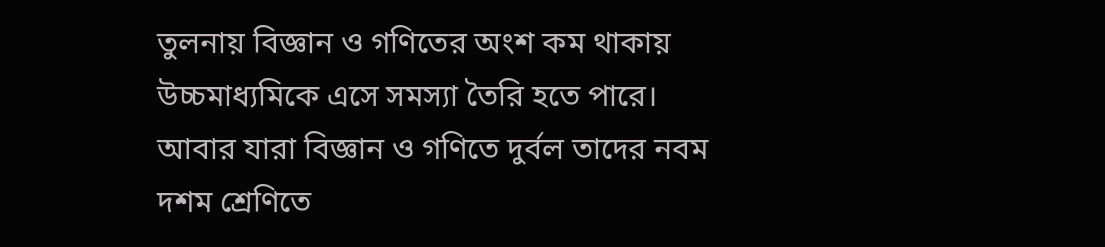তুলনায় বিজ্ঞান ও গণিতের অংশ কম থাকায় উচ্চমাধ্যমিকে এসে সমস্যা তৈরি হতে পারে। আবার যারা বিজ্ঞান ও গণিতে দুর্বল তাদের নবম দশম শ্রেণিতে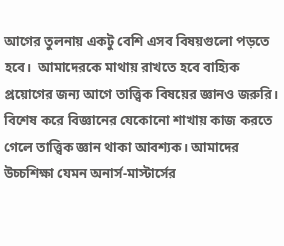আগের তুলনায় একটু বেশি এসব বিষয়গুলো পড়তে হবে।  আমাদেরকে মাথায় রাখতে হবে বাহ্যিক প্রয়োগের জন্য আগে তাত্ত্বিক বিষয়ের জ্ঞানও জরুরি। বিশেষ করে বিজ্ঞানের যেকোনো শাখায় কাজ করতে গেলে তাত্ত্বিক জ্ঞান থাকা আবশ্যক। আমাদের উচ্চশিক্ষা যেমন অনার্স-মাস্টার্সের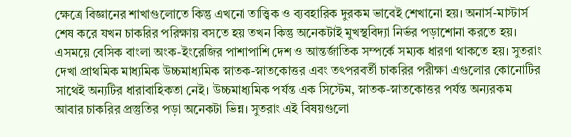ক্ষেত্রে বিজ্ঞানের শাখাগুলোতে কিন্তু এখনো তাত্ত্বিক ও ব্যবহারিক দুরকম ভাবেই শেখানো হয়। অনার্স-মাস্টার্স শেষ করে যখন চাকরির পরিক্ষায় বসতে হয় তখন কিন্তু অনেকটাই মুখস্থবিদ্যা নির্ভর পড়াশোনা করতে হয়। এসময়ে বেসিক বাংলা অংক-ইংরেজির পাশাপাশি দেশ ও আন্তর্জাতিক সম্পর্কে সম্যক ধারণা থাকতে হয়। সুতরাং দেখা প্রাথমিক মাধ্যমিক উচ্চমাধ্যমিক স্নাতক-স্নাতকোত্তর এবং তৎপরবর্তী চাকরির পরীক্ষা এগুলোর কোনোটির সাথেই অন্যটির ধারাবাহিকতা নেই। উচ্চমাধ্যমিক পর্যন্ত এক সিস্টেম, স্নাতক-স্নাতকোত্তর পর্যন্ত অন্যরকম আবার চাকরির প্রস্তুতির পড়া অনেকটা ভিন্ন। সুতরাং এই বিষয়গুলো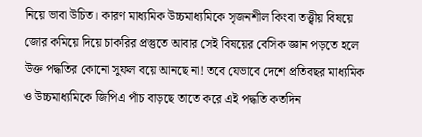নিয়ে ভাবা উচিত। কারণ মাধ্যমিক উচ্চমাধ্যমিকে সৃজনশীল কিংবা তত্ত্বীয় বিষয়ে জোর কমিয়ে দিয়ে চাকরির প্রস্তুতে আবার সেই বিষয়ের বেসিক জ্ঞান পড়তে হলে উক্ত পদ্ধতির কোনো সুফল বয়ে আনছে না! তবে যেভাবে দেশে প্রতিবছর মাধ্যমিক ও উচ্চমাধ্যমিকে জিপিএ পাঁচ বাড়ছে তাতে করে এই পদ্ধতি কতদিন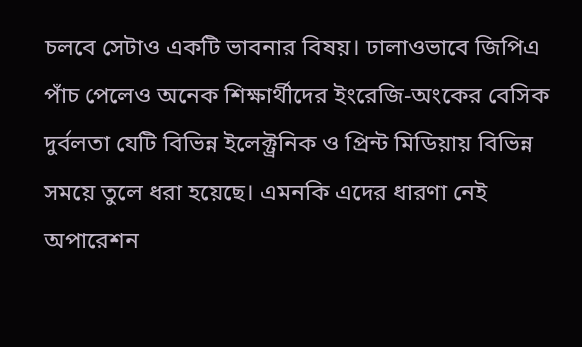চলবে সেটাও একটি ভাবনার বিষয়। ঢালাওভাবে জিপিএ পাঁচ পেলেও অনেক শিক্ষার্থীদের ইংরেজি-অংকের বেসিক দুর্বলতা যেটি বিভিন্ন ইলেক্ট্রনিক ও প্রিন্ট মিডিয়ায় বিভিন্ন সময়ে তুলে ধরা হয়েছে। এমনকি এদের ধারণা নেই অপারেশন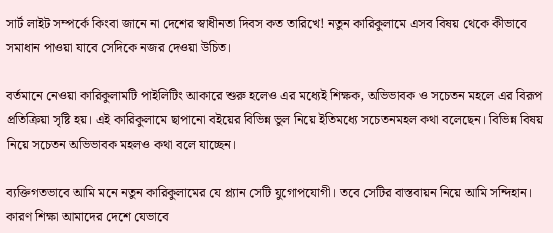সার্ট লাইট সম্পর্কে কিংবা জানে না দেশের স্বাধীনতা দিবস কত তারিখে! নতুন কারিকুলামে এসব বিষয় থেকে কীভাবে সমাধান পাওয়া যাবে সেদিকে নজর দেওয়া উচিত।

বর্তমানে নেওয়া কারিকুলামটি পাইলিটিং আকারে শুরু হলেও এর মধ্যেই শিক্ষক, অভিভাবক ও সচেতন মহলে এর বিরূপ প্রতিক্রিয়া সৃষ্টি হয়। এই কারিকুলামে ছাপানো বইয়ের বিভিন্ন ভুল নিয়ে ইতিমধ্যে সচেতনমহল কথা বলেছেন। বিভিন্ন বিষয় নিয়ে সচেতন অভিভাবক মহলও কথা বলে যাচ্ছেন।

ব্যক্তিগতভাবে আমি মনে নতুন কারিকুলামের যে প্ল্যান সেটি যুগোপযোগী। তবে সেটির বাস্তবায়ন নিয়ে আমি সন্দিহান। কারণ শিক্ষা আমাদের দেশে যেভাবে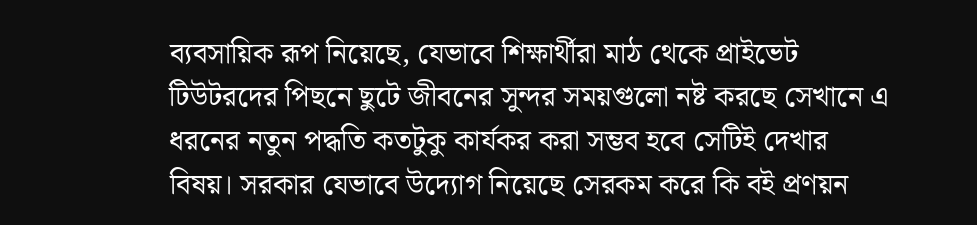ব্যবসায়িক রূপ নিয়েছে, যেভাবে শিক্ষার্থীরা মাঠ থেকে প্রাইভেট টিউটরদের পিছনে ছুটে জীবনের সুন্দর সময়গুলো নষ্ট করছে সেখানে এ ধরনের নতুন পদ্ধতি কতটুকু কার্যকর করা সম্ভব হবে সেটিই দেখার বিষয়। সরকার যেভাবে উদ্যোগ নিয়েছে সেরকম করে কি বই প্রণয়ন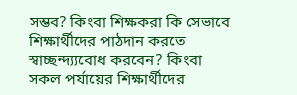সম্ভব? কিংবা শিক্ষকরা কি সেভাবে শিক্ষার্থীদের পাঠদান করতে স্বাচ্ছন্দ্য্যবোধ করবেন? কিংবা সকল পর্যায়ের শিক্ষার্থীদের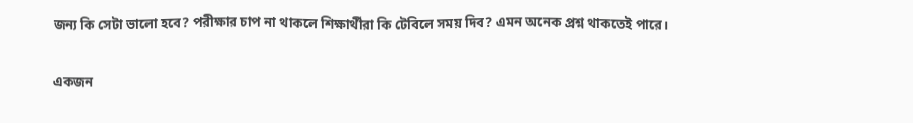জন্য কি সেটা ভালো হবে? পরীক্ষার চাপ না থাকলে শিক্ষার্থীরা কি টেবিলে সময় দিব? এমন অনেক প্রশ্ন থাকতেই পারে।

একজন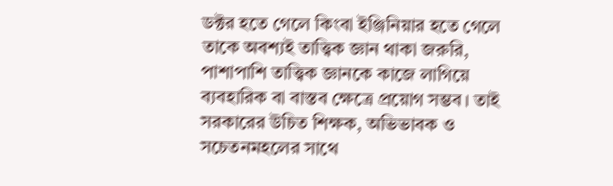ডক্টর হতে গেলে কিংবা ইঞ্জিনিয়ার হতে গেলে তাকে অবশ্যই তাত্ত্বিক জ্ঞান থাকা জরুরি, পাশাপাশি তাত্ত্বিক জ্ঞানকে কাজে লাগিয়ে ব্যবহারিক বা বাস্তব ক্ষেত্রে প্রয়োগ সম্ভব। তাই সরকারের উচিত শিক্ষক, অভিভাবক ও সচেতনমহলের সাথে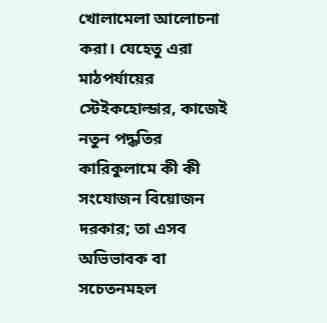খোলামেলা আলোচনা করা। যেহেতু এরা মাঠপর্যায়ের স্টেইকহোল্ডার, কাজেই নতুন পদ্ধতির কারিকুলামে কী কী সংযোজন বিয়োজন দরকার; তা এসব অভিভাবক বা সচেতনমহল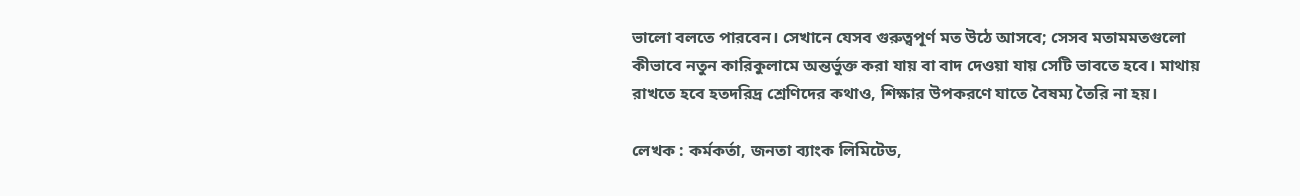ভালো বলতে পারবেন। সেখানে যেসব গুরুত্বপূর্ণ মত উঠে আসবে; সেসব মতামমতগুলো কীভাবে নতুন কারিকুলামে অন্তর্ভুক্ত করা যায় বা বাদ দেওয়া যায় সেটি ভাবতে হবে। মাথায় রাখতে হবে হতদরিদ্র শ্রেণিদের কথাও, শিক্ষার উপকরণে যাতে বৈষম্য তৈরি না হয়।

লেখক : কর্মকর্তা, জনতা ব্যাংক লিমিটেড,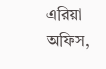এরিয়া অফিস,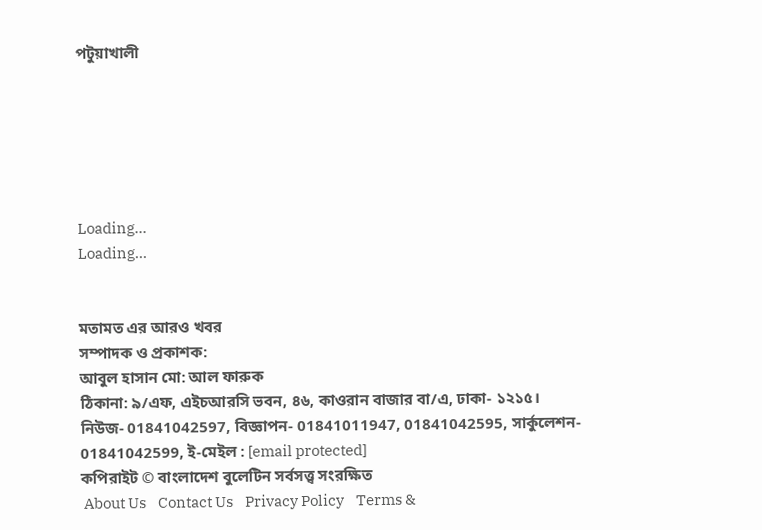পটুয়াখালী






Loading...
Loading...


মতামত এর আরও খবর
সম্পাদক ও প্রকাশক:
আবুল হাসান মো: আল ফারুক
ঠিকানা: ৯/এফ, এইচআরসি ভবন, ৪৬, কাওরান বাজার বা/এ, ঢাকা- ১২১৫।
নিউজ- 01841042597, বিজ্ঞাপন- 01841011947, 01841042595, সার্কুলেশন- 01841042599, ই-মেইল : [email protected]
কপিরাইট © বাংলাদেশ বুলেটিন সর্বসত্ত্ব সংরক্ষিত
 About Us    Contact Us    Privacy Policy    Terms &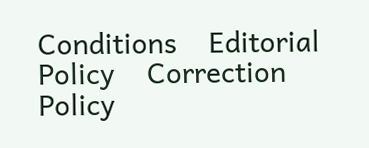Conditions    Editorial Policy    Correction Policy